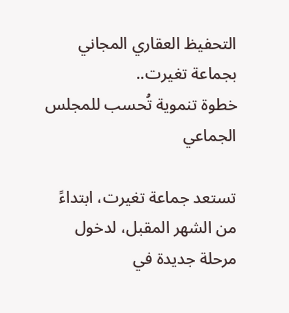التحفيظ العقاري المجاني بجماعة تغيرت..
خطوة تنموية تُحسب للمجلس الجماعي

تستعد جماعة تغيرت، ابتداءً من الشهر المقبل، لدخول مرحلة جديدة في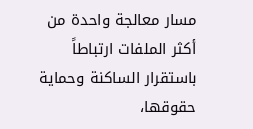مسار معالجة واحدة من أكثر الملفات ارتباطاً باستقرار الساكنة وحماية حقوقها،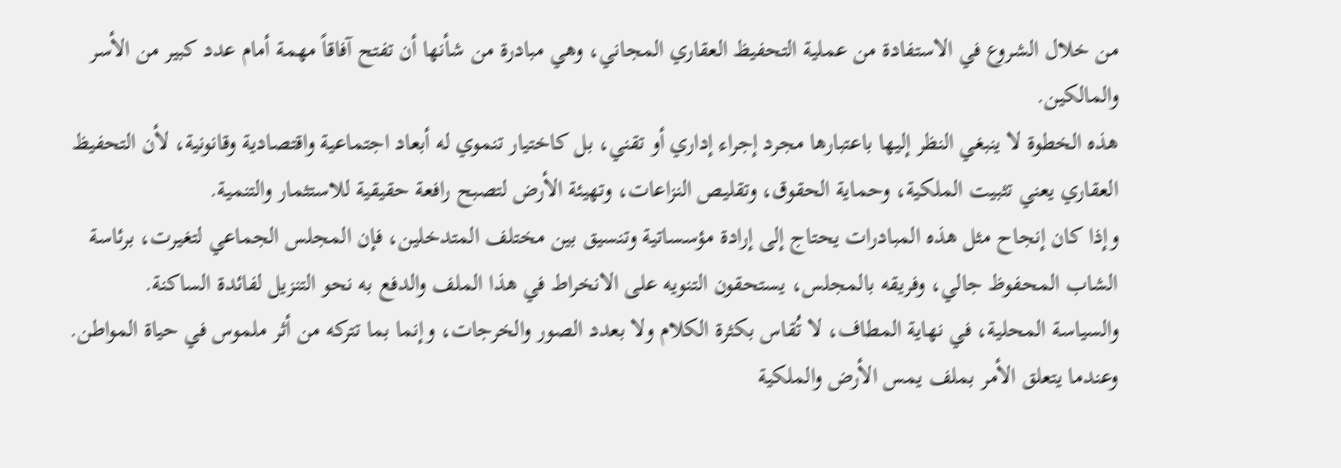من خلال الشروع في الاستفادة من عملية التحفيظ العقاري المجاني، وهي مبادرة من شأنها أن تفتح آفاقاً مهمة أمام عدد كبير من الأسر والمالكين.
هذه الخطوة لا ينبغي النظر إليها باعتبارها مجرد إجراء إداري أو تقني، بل كاختيار تنموي له أبعاد اجتماعية واقتصادية وقانونية، لأن التحفيظ العقاري يعني تثبيت الملكية، وحماية الحقوق، وتقليص النزاعات، وتهيئة الأرض لتصبح رافعة حقيقية للاستثمار والتنمية.
وإذا كان إنجاح مثل هذه المبادرات يحتاج إلى إرادة مؤسساتية وتنسيق بين مختلف المتدخلين، فإن المجلس الجماعي لتغيرت، برئاسة الشاب المحفوظ جالي، وفريقه بالمجلس، يستحقون التنويه على الانخراط في هذا الملف والدفع به نحو التنزيل لفائدة الساكنة.
والسياسة المحلية، في نهاية المطاف، لا تُقاس بكثرة الكلام ولا بعدد الصور والخرجات، وإنما بما تتركه من أثر ملموس في حياة المواطن. وعندما يتعلق الأمر بملف يمس الأرض والملكية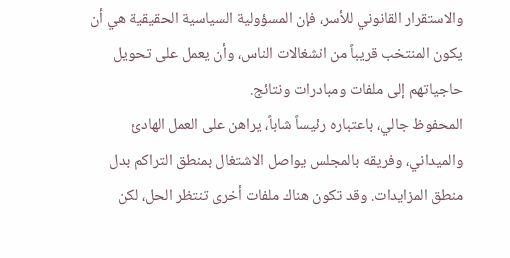والاستقرار القانوني للأسر، فإن المسؤولية السياسية الحقيقية هي أن يكون المنتخب قريباً من انشغالات الناس، وأن يعمل على تحويل حاجياتهم إلى ملفات ومبادرات ونتائج.
المحفوظ جالي، باعتباره رئيساً شاباً، يراهن على العمل الهادئ والميداني، وفريقه بالمجلس يواصل الاشتغال بمنطق التراكم بدل منطق المزايدات. وقد تكون هناك ملفات أخرى تنتظر الحل، لكن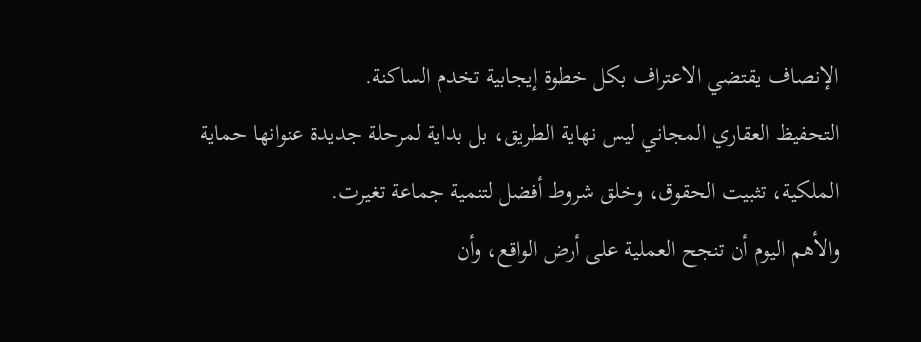الإنصاف يقتضي الاعتراف بكل خطوة إيجابية تخدم الساكنة.
التحفيظ العقاري المجاني ليس نهاية الطريق، بل بداية لمرحلة جديدة عنوانها حماية الملكية، تثبيت الحقوق، وخلق شروط أفضل لتنمية جماعة تغيرت.
والأهم اليوم أن تنجح العملية على أرض الواقع، وأن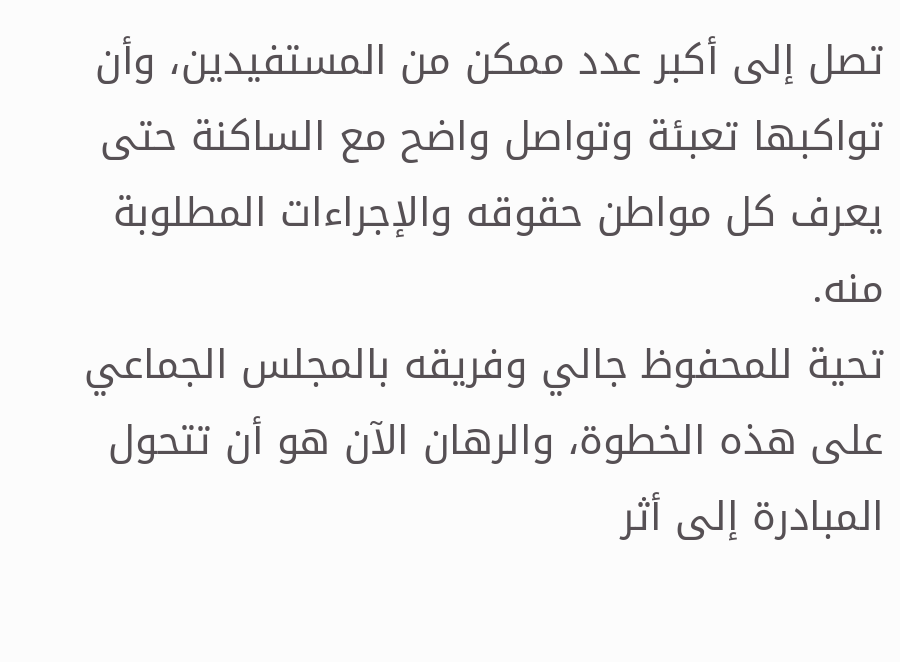تصل إلى أكبر عدد ممكن من المستفيدين، وأن تواكبها تعبئة وتواصل واضح مع الساكنة حتى يعرف كل مواطن حقوقه والإجراءات المطلوبة منه.
تحية للمحفوظ جالي وفريقه بالمجلس الجماعي على هذه الخطوة، والرهان الآن هو أن تتحول المبادرة إلى أثر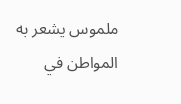ملموس يشعر به المواطن في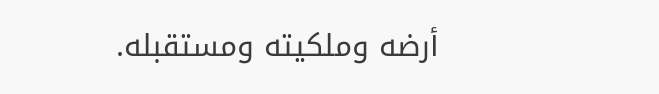أرضه وملكيته ومستقبله.